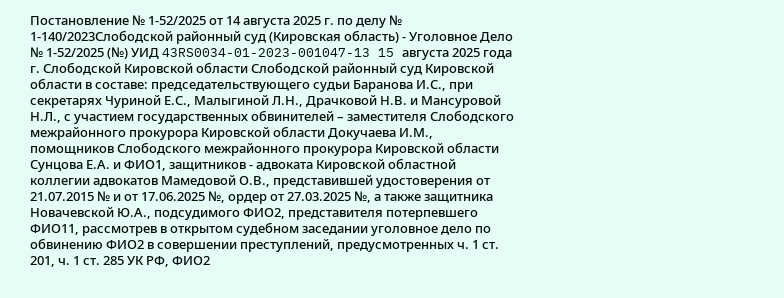Постановление № 1-52/2025 от 14 августа 2025 г. по делу № 1-140/2023Слободской районный суд (Кировская область) - Уголовное Дело № 1-52/2025 (№) УИД 43RS0034-01-2023-001047-13 15 августа 2025 года г. Слободской Кировской области Слободской районный суд Кировской области в составе: председательствующего судьи Баранова И.С., при секретарях Чуриной Е.С., Малыгиной Л.Н., Драчковой Н.В. и Мансуровой Н.Л., с участием государственных обвинителей – заместителя Слободского межрайонного прокурора Кировской области Докучаева И.М., помощников Слободского межрайонного прокурора Кировской области Сунцова Е.А. и ФИО1, защитников - адвоката Кировской областной коллегии адвокатов Мамедовой О.В., представившей удостоверения от 21.07.2015 № и от 17.06.2025 №, ордер от 27.03.2025 №, а также защитника Новачевской Ю.А., подсудимого ФИО2, представителя потерпевшего ФИО11, рассмотрев в открытом судебном заседании уголовное дело по обвинению ФИО2 в совершении преступлений, предусмотренных ч. 1 ст. 201, ч. 1 ст. 285 УК РФ, ФИО2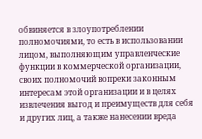обвиняется в злоупотреблении полномочиями, то есть в использовании лицом, выполняющим управленческие функции в коммерческой организации, своих полномочий вопреки законным интересам этой организации и в целях извлечения выгод и преимуществ для себя и других лиц, а также нанесении вреда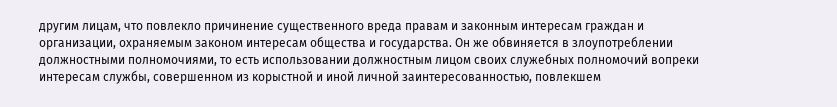другим лицам, что повлекло причинение существенного вреда правам и законным интересам граждан и организации, охраняемым законом интересам общества и государства. Он же обвиняется в злоупотреблении должностными полномочиями, то есть использовании должностным лицом своих служебных полномочий вопреки интересам службы, совершенном из корыстной и иной личной заинтересованностью, повлекшем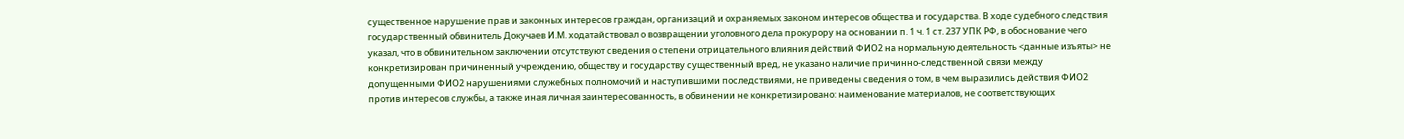существенное нарушение прав и законных интересов граждан, организаций и охраняемых законом интересов общества и государства. В ходе судебного следствия государственный обвинитель Докучаев И.М. ходатайствовал о возвращении уголовного дела прокурору на основании п. 1 ч. 1 ст. 237 УПК РФ, в обоснование чего указал, что в обвинительном заключении отсутствуют сведения о степени отрицательного влияния действий ФИО2 на нормальную деятельность <данные изъяты> не конкретизирован причиненный учреждению, обществу и государству существенный вред, не указано наличие причинно-следственной связи между допущенными ФИО2 нарушениями служебных полномочий и наступившими последствиями, не приведены сведения о том, в чем выразились действия ФИО2 против интересов службы, а также иная личная заинтересованность, в обвинении не конкретизировано: наименование материалов, не соответствующих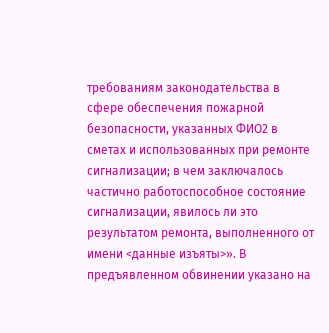требованиям законодательства в сфере обеспечения пожарной безопасности, указанных ФИО2 в сметах и использованных при ремонте сигнализации; в чем заключалось частично работоспособное состояние сигнализации, явилось ли это результатом ремонта, выполненного от имени <данные изъяты>». В предъявленном обвинении указано на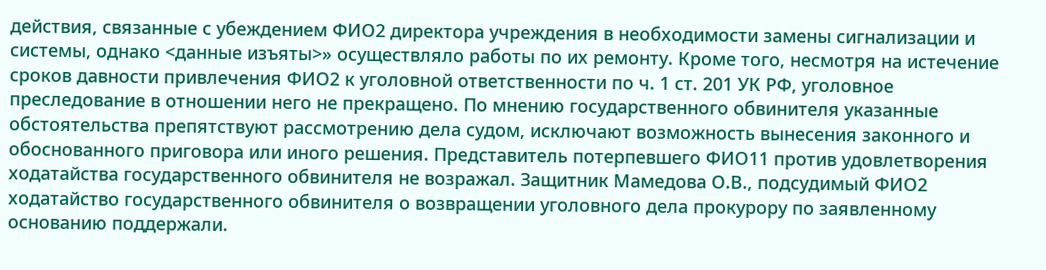действия, связанные с убеждением ФИО2 директора учреждения в необходимости замены сигнализации и системы, однако <данные изъяты>» осуществляло работы по их ремонту. Кроме того, несмотря на истечение сроков давности привлечения ФИО2 к уголовной ответственности по ч. 1 ст. 201 УК РФ, уголовное преследование в отношении него не прекращено. По мнению государственного обвинителя указанные обстоятельства препятствуют рассмотрению дела судом, исключают возможность вынесения законного и обоснованного приговора или иного решения. Представитель потерпевшего ФИО11 против удовлетворения ходатайства государственного обвинителя не возражал. Защитник Мамедова О.В., подсудимый ФИО2 ходатайство государственного обвинителя о возвращении уголовного дела прокурору по заявленному основанию поддержали.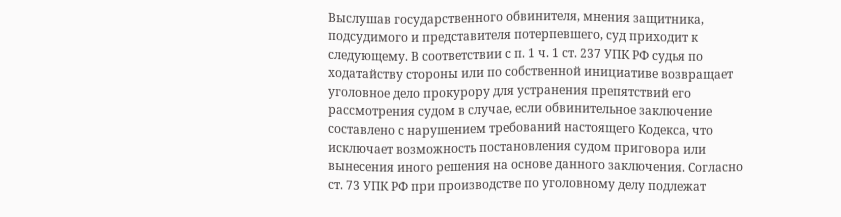Выслушав государственного обвинителя, мнения защитника, подсудимого и представителя потерпевшего, суд приходит к следующему. В соответствии с п. 1 ч. 1 ст. 237 УПК РФ судья по ходатайству стороны или по собственной инициативе возвращает уголовное дело прокурору для устранения препятствий его рассмотрения судом в случае, если обвинительное заключение составлено с нарушением требований настоящего Кодекса, что исключает возможность постановления судом приговора или вынесения иного решения на основе данного заключения. Согласно ст. 73 УПК РФ при производстве по уголовному делу подлежат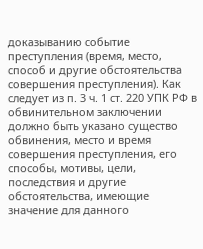доказыванию событие преступления (время, место, способ и другие обстоятельства совершения преступления). Как следует из п. 3 ч. 1 ст. 220 УПК РФ в обвинительном заключении должно быть указано существо обвинения, место и время совершения преступления, его способы, мотивы, цели, последствия и другие обстоятельства, имеющие значение для данного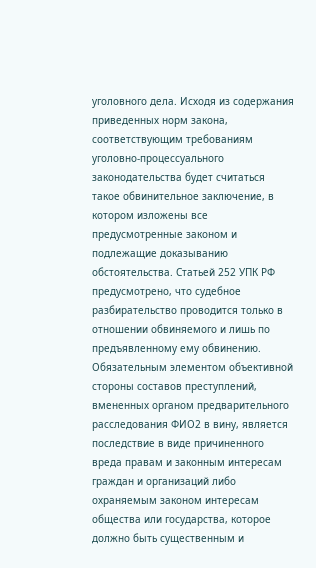уголовного дела. Исходя из содержания приведенных норм закона, соответствующим требованиям уголовно-процессуального законодательства будет считаться такое обвинительное заключение, в котором изложены все предусмотренные законом и подлежащие доказыванию обстоятельства. Статьей 252 УПК РФ предусмотрено, что судебное разбирательство проводится только в отношении обвиняемого и лишь по предъявленному ему обвинению. Обязательным элементом объективной стороны составов преступлений, вмененных органом предварительного расследования ФИО2 в вину, является последствие в виде причиненного вреда правам и законным интересам граждан и организаций либо охраняемым законом интересам общества или государства, которое должно быть существенным и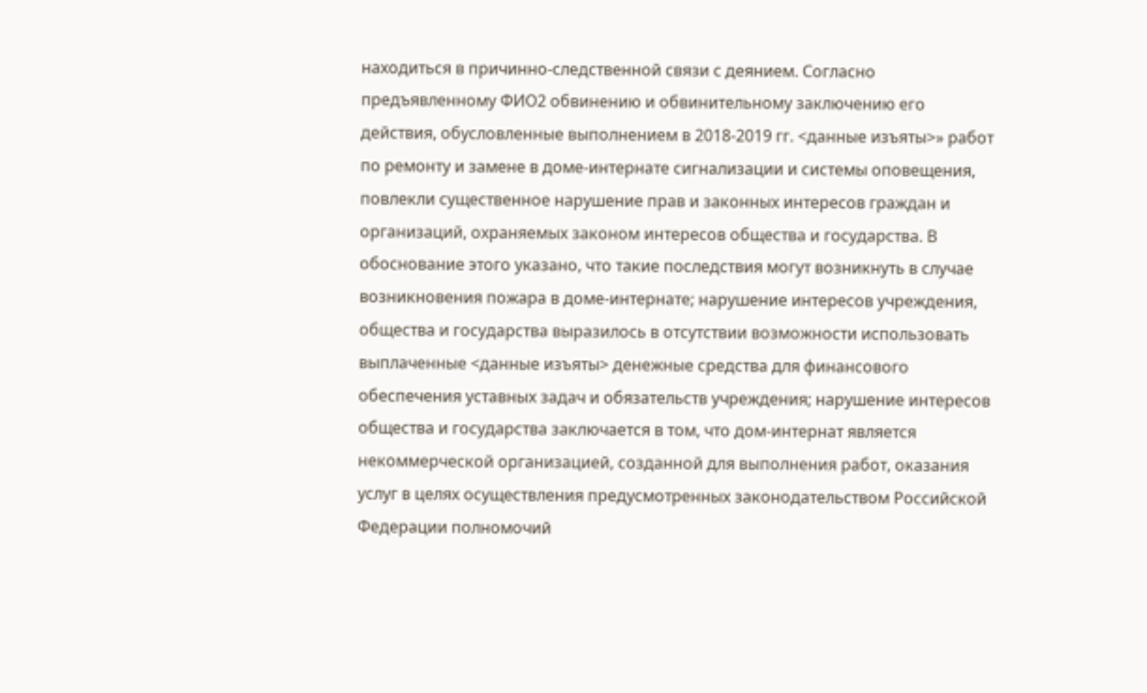находиться в причинно-следственной связи с деянием. Согласно предъявленному ФИО2 обвинению и обвинительному заключению его действия, обусловленные выполнением в 2018-2019 гг. <данные изъяты>» работ по ремонту и замене в доме-интернате сигнализации и системы оповещения, повлекли существенное нарушение прав и законных интересов граждан и организаций, охраняемых законом интересов общества и государства. В обоснование этого указано, что такие последствия могут возникнуть в случае возникновения пожара в доме-интернате; нарушение интересов учреждения, общества и государства выразилось в отсутствии возможности использовать выплаченные <данные изъяты> денежные средства для финансового обеспечения уставных задач и обязательств учреждения; нарушение интересов общества и государства заключается в том, что дом-интернат является некоммерческой организацией, созданной для выполнения работ, оказания услуг в целях осуществления предусмотренных законодательством Российской Федерации полномочий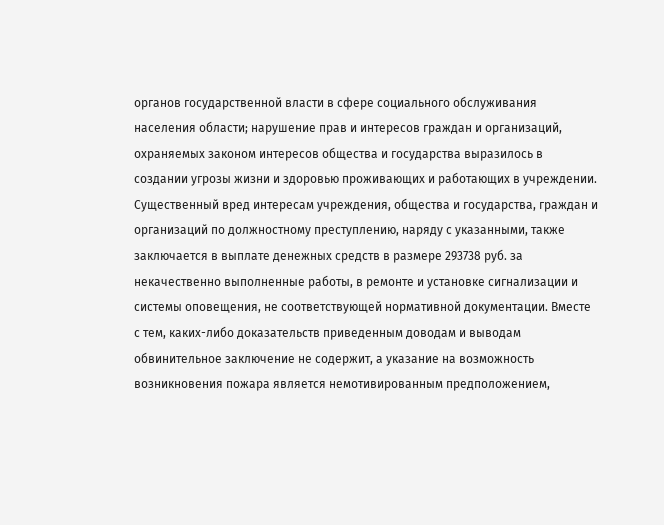органов государственной власти в сфере социального обслуживания населения области; нарушение прав и интересов граждан и организаций, охраняемых законом интересов общества и государства выразилось в создании угрозы жизни и здоровью проживающих и работающих в учреждении. Существенный вред интересам учреждения, общества и государства, граждан и организаций по должностному преступлению, наряду с указанными, также заключается в выплате денежных средств в размере 293738 руб. за некачественно выполненные работы, в ремонте и установке сигнализации и системы оповещения, не соответствующей нормативной документации. Вместе с тем, каких-либо доказательств приведенным доводам и выводам обвинительное заключение не содержит, а указание на возможность возникновения пожара является немотивированным предположением,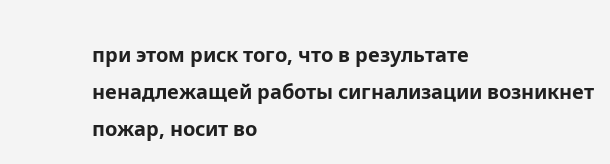при этом риск того, что в результате ненадлежащей работы сигнализации возникнет пожар, носит во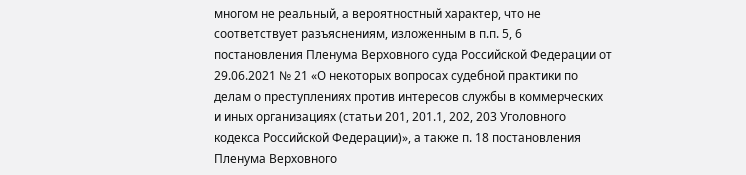многом не реальный, а вероятностный характер, что не соответствует разъяснениям, изложенным в п.п. 5, 6 постановления Пленума Верховного суда Российской Федерации от 29.06.2021 № 21 «О некоторых вопросах судебной практики по делам о преступлениях против интересов службы в коммерческих и иных организациях (статьи 201, 201.1, 202, 203 Уголовного кодекса Российской Федерации)», а также п. 18 постановления Пленума Верховного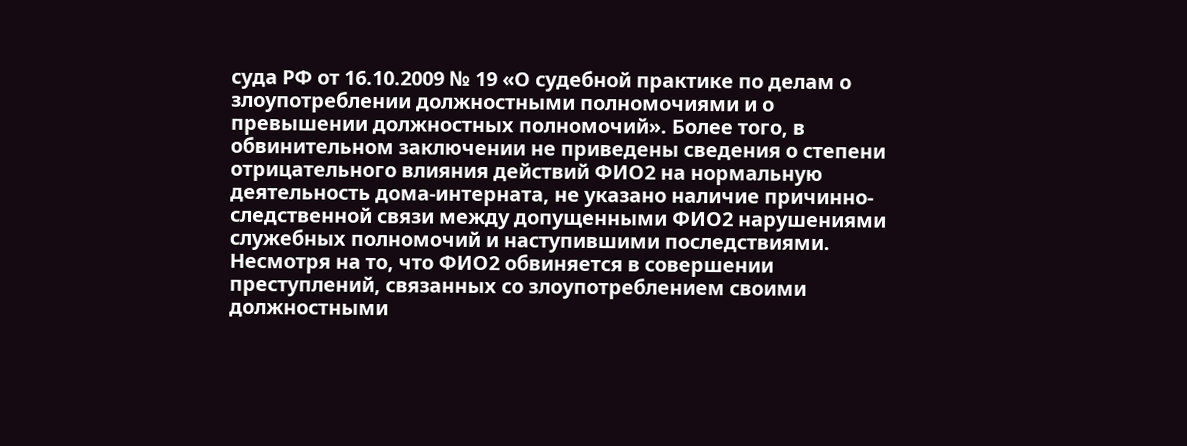суда РФ от 16.10.2009 № 19 «О судебной практике по делам о злоупотреблении должностными полномочиями и о превышении должностных полномочий». Более того, в обвинительном заключении не приведены сведения о степени отрицательного влияния действий ФИО2 на нормальную деятельность дома-интерната, не указано наличие причинно-следственной связи между допущенными ФИО2 нарушениями служебных полномочий и наступившими последствиями. Несмотря на то, что ФИО2 обвиняется в совершении преступлений, связанных со злоупотреблением своими должностными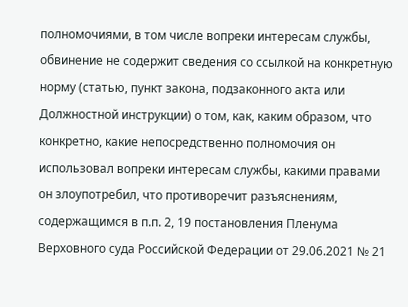полномочиями, в том числе вопреки интересам службы, обвинение не содержит сведения со ссылкой на конкретную норму (статью, пункт закона, подзаконного акта или Должностной инструкции) о том, как, каким образом, что конкретно, какие непосредственно полномочия он использовал вопреки интересам службы, какими правами он злоупотребил, что противоречит разъяснениям, содержащимся в п.п. 2, 19 постановления Пленума Верховного суда Российской Федерации от 29.06.2021 № 21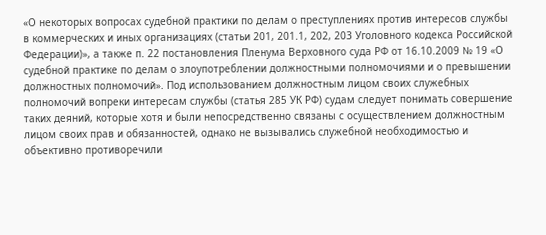«О некоторых вопросах судебной практики по делам о преступлениях против интересов службы в коммерческих и иных организациях (статьи 201, 201.1, 202, 203 Уголовного кодекса Российской Федерации)», а также п. 22 постановления Пленума Верховного суда РФ от 16.10.2009 № 19 «О судебной практике по делам о злоупотреблении должностными полномочиями и о превышении должностных полномочий». Под использованием должностным лицом своих служебных полномочий вопреки интересам службы (статья 285 УК РФ) судам следует понимать совершение таких деяний, которые хотя и были непосредственно связаны с осуществлением должностным лицом своих прав и обязанностей, однако не вызывались служебной необходимостью и объективно противоречили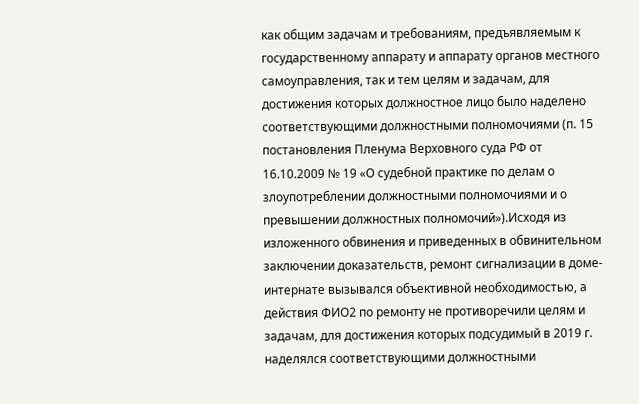как общим задачам и требованиям, предъявляемым к государственному аппарату и аппарату органов местного самоуправления, так и тем целям и задачам, для достижения которых должностное лицо было наделено соответствующими должностными полномочиями (п. 15 постановления Пленума Верховного суда РФ от 16.10.2009 № 19 «О судебной практике по делам о злоупотреблении должностными полномочиями и о превышении должностных полномочий»).Исходя из изложенного обвинения и приведенных в обвинительном заключении доказательств, ремонт сигнализации в доме-интернате вызывался объективной необходимостью, а действия ФИО2 по ремонту не противоречили целям и задачам, для достижения которых подсудимый в 2019 г. наделялся соответствующими должностными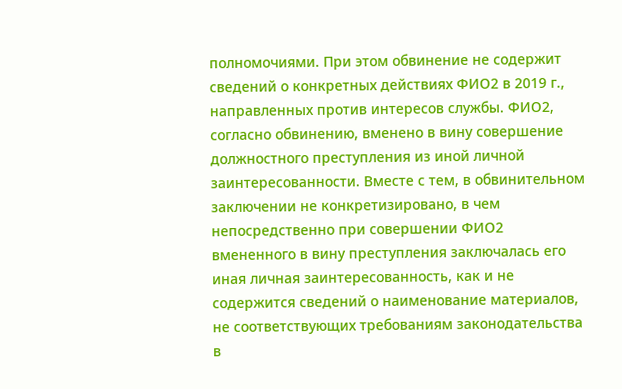полномочиями. При этом обвинение не содержит сведений о конкретных действиях ФИО2 в 2019 г., направленных против интересов службы. ФИО2, согласно обвинению, вменено в вину совершение должностного преступления из иной личной заинтересованности. Вместе с тем, в обвинительном заключении не конкретизировано, в чем непосредственно при совершении ФИО2 вмененного в вину преступления заключалась его иная личная заинтересованность, как и не содержится сведений о наименование материалов, не соответствующих требованиям законодательства в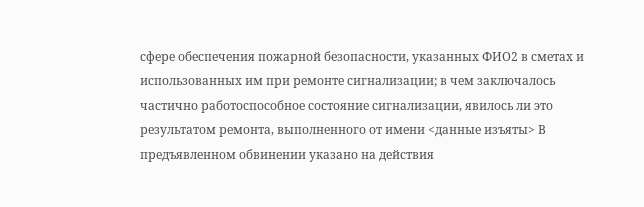сфере обеспечения пожарной безопасности, указанных ФИО2 в сметах и использованных им при ремонте сигнализации; в чем заключалось частично работоспособное состояние сигнализации, явилось ли это результатом ремонта, выполненного от имени <данные изъяты> В предъявленном обвинении указано на действия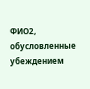ФИО2, обусловленные убеждением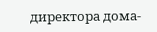директора дома-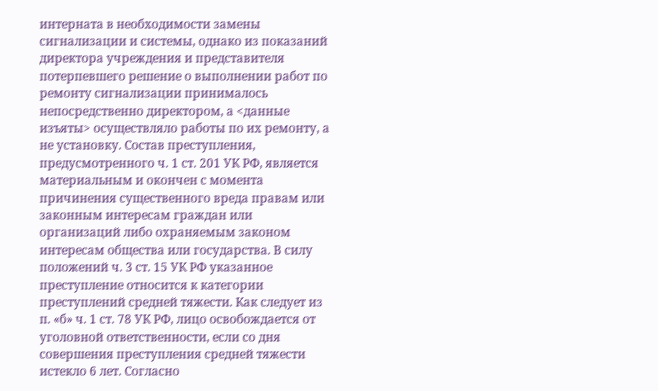интерната в необходимости замены сигнализации и системы, однако из показаний директора учреждения и представителя потерпевшего решение о выполнении работ по ремонту сигнализации принималось непосредственно директором, а <данные изъяты> осуществляло работы по их ремонту, а не установку. Состав преступления, предусмотренного ч. 1 ст. 201 УК РФ, является материальным и окончен с момента причинения существенного вреда правам или законным интересам граждан или организаций либо охраняемым законом интересам общества или государства. В силу положений ч. 3 ст. 15 УК РФ указанное преступление относится к категории преступлений средней тяжести. Как следует из п. «б» ч. 1 ст. 78 УК РФ, лицо освобождается от уголовной ответственности, если со дня совершения преступления средней тяжести истекло 6 лет. Согласно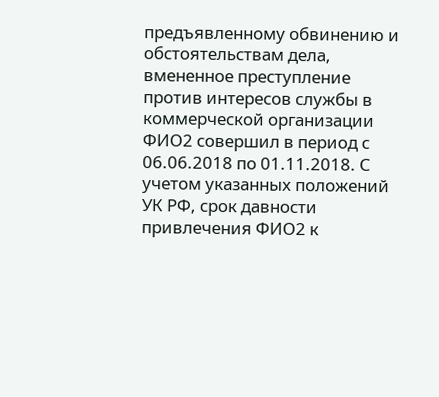предъявленному обвинению и обстоятельствам дела, вмененное преступление против интересов службы в коммерческой организации ФИО2 совершил в период с 06.06.2018 по 01.11.2018. С учетом указанных положений УК РФ, срок давности привлечения ФИО2 к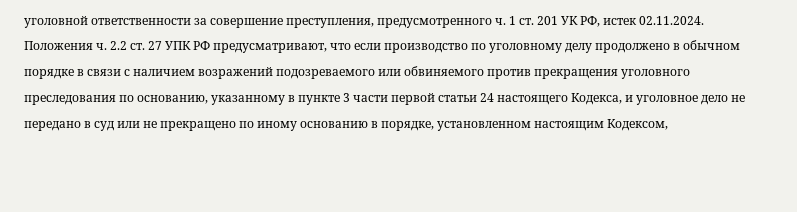уголовной ответственности за совершение преступления, предусмотренного ч. 1 ст. 201 УК РФ, истек 02.11.2024. Положения ч. 2.2 ст. 27 УПК РФ предусматривают, что если производство по уголовному делу продолжено в обычном порядке в связи с наличием возражений подозреваемого или обвиняемого против прекращения уголовного преследования по основанию, указанному в пункте 3 части первой статьи 24 настоящего Кодекса, и уголовное дело не передано в суд или не прекращено по иному основанию в порядке, установленном настоящим Кодексом,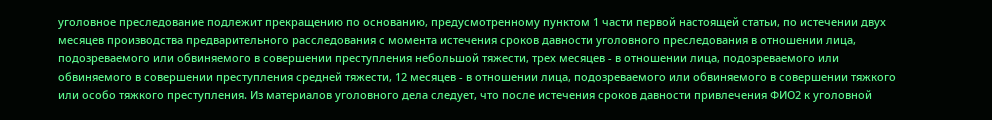уголовное преследование подлежит прекращению по основанию, предусмотренному пунктом 1 части первой настоящей статьи, по истечении двух месяцев производства предварительного расследования с момента истечения сроков давности уголовного преследования в отношении лица, подозреваемого или обвиняемого в совершении преступления небольшой тяжести, трех месяцев - в отношении лица, подозреваемого или обвиняемого в совершении преступления средней тяжести, 12 месяцев - в отношении лица, подозреваемого или обвиняемого в совершении тяжкого или особо тяжкого преступления. Из материалов уголовного дела следует, что после истечения сроков давности привлечения ФИО2 к уголовной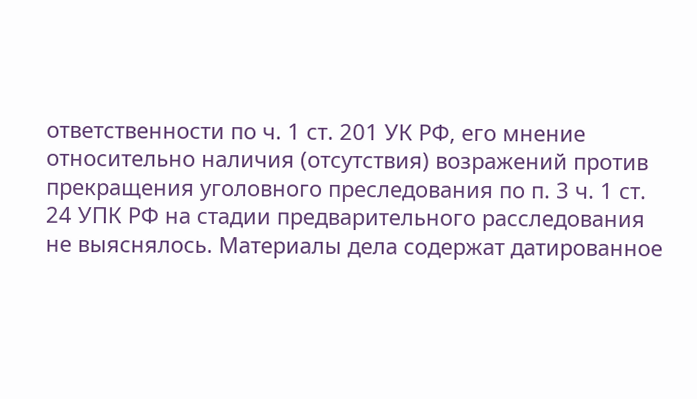ответственности по ч. 1 ст. 201 УК РФ, его мнение относительно наличия (отсутствия) возражений против прекращения уголовного преследования по п. 3 ч. 1 ст. 24 УПК РФ на стадии предварительного расследования не выяснялось. Материалы дела содержат датированное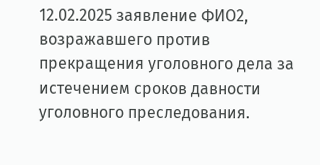12.02.2025 заявление ФИО2, возражавшего против прекращения уголовного дела за истечением сроков давности уголовного преследования.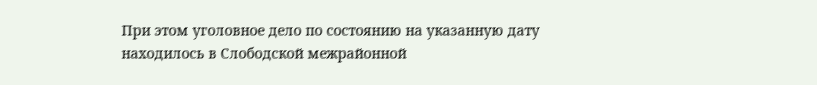При этом уголовное дело по состоянию на указанную дату находилось в Слободской межрайонной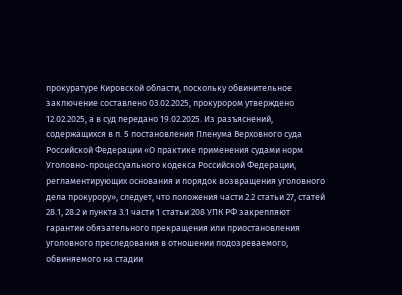прокуратуре Кировской области, поскольку обвинительное заключение составлено 03.02.2025, прокурором утверждено 12.02.2025, а в суд передано 19.02.2025. Из разъяснений, содержащихся в п. 5 постановления Пленума Верховного суда Российской Федерации «О практике применения судами норм Уголовно-процессуального кодекса Российской Федерации, регламентирующих основания и порядок возвращения уголовного дела прокурору», следует, что положения части 2.2 статьи 27, статей 28.1, 28.2 и пункта 3.1 части 1 статьи 208 УПК РФ закрепляют гарантии обязательного прекращения или приостановления уголовного преследования в отношении подозреваемого, обвиняемого на стадии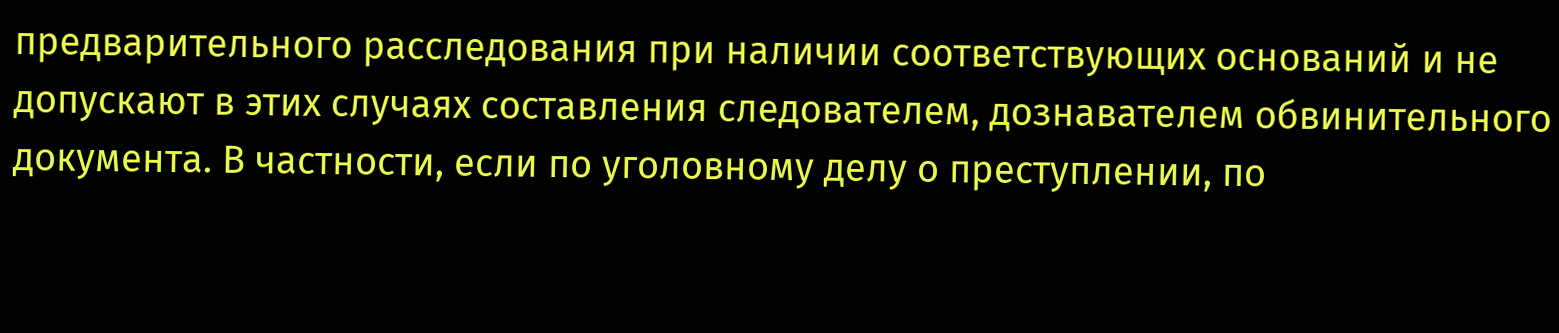предварительного расследования при наличии соответствующих оснований и не допускают в этих случаях составления следователем, дознавателем обвинительного документа. В частности, если по уголовному делу о преступлении, по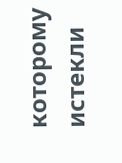которому истекли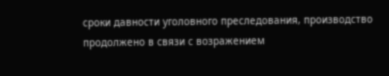сроки давности уголовного преследования, производство продолжено в связи с возражением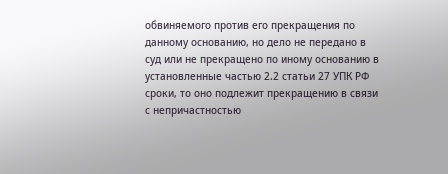обвиняемого против его прекращения по данному основанию, но дело не передано в суд или не прекращено по иному основанию в установленные частью 2.2 статьи 27 УПК РФ сроки, то оно подлежит прекращению в связи с непричастностью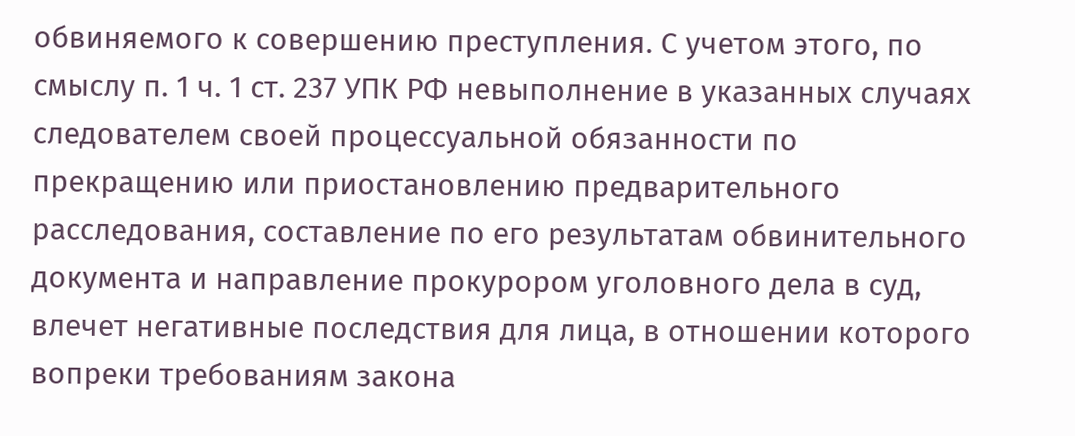обвиняемого к совершению преступления. С учетом этого, по смыслу п. 1 ч. 1 ст. 237 УПК РФ невыполнение в указанных случаях следователем своей процессуальной обязанности по прекращению или приостановлению предварительного расследования, составление по его результатам обвинительного документа и направление прокурором уголовного дела в суд, влечет негативные последствия для лица, в отношении которого вопреки требованиям закона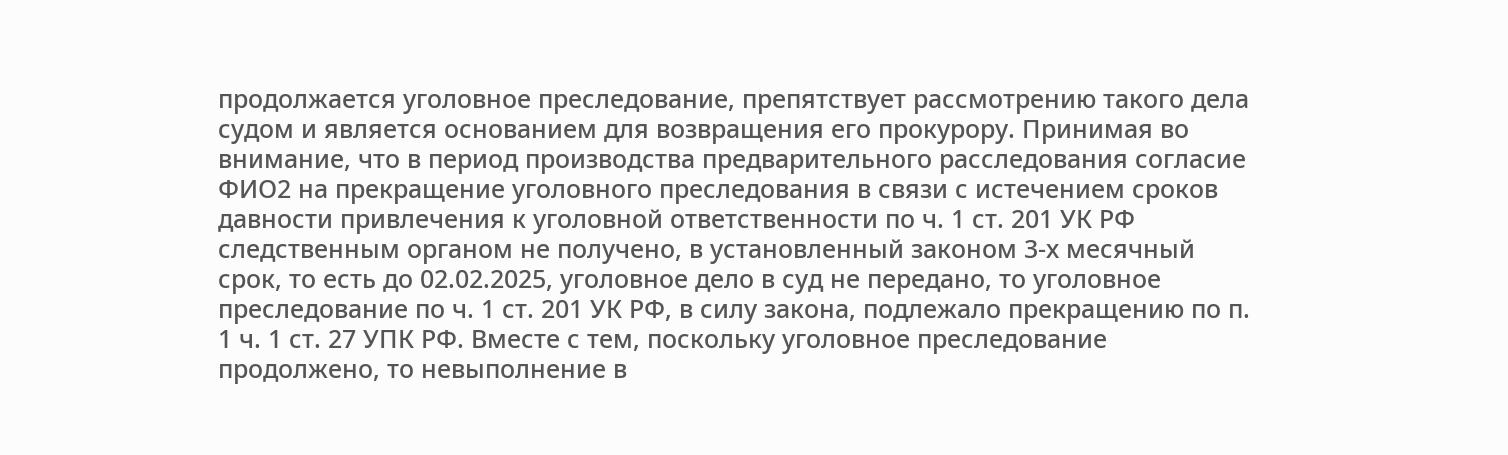продолжается уголовное преследование, препятствует рассмотрению такого дела судом и является основанием для возвращения его прокурору. Принимая во внимание, что в период производства предварительного расследования согласие ФИО2 на прекращение уголовного преследования в связи с истечением сроков давности привлечения к уголовной ответственности по ч. 1 ст. 201 УК РФ следственным органом не получено, в установленный законом 3-х месячный срок, то есть до 02.02.2025, уголовное дело в суд не передано, то уголовное преследование по ч. 1 ст. 201 УК РФ, в силу закона, подлежало прекращению по п. 1 ч. 1 ст. 27 УПК РФ. Вместе с тем, поскольку уголовное преследование продолжено, то невыполнение в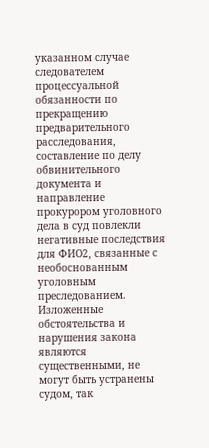указанном случае следователем процессуальной обязанности по прекращению предварительного расследования, составление по делу обвинительного документа и направление прокурором уголовного дела в суд повлекли негативные последствия для ФИО2, связанные с необоснованным уголовным преследованием. Изложенные обстоятельства и нарушения закона являются существенными, не могут быть устранены судом, так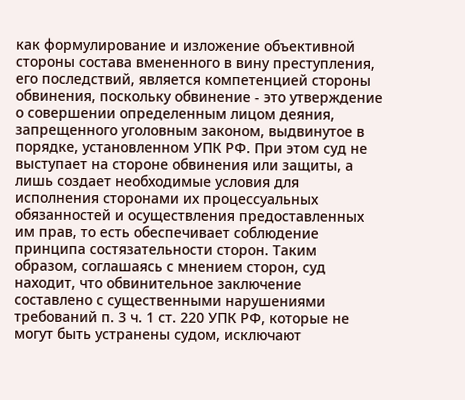как формулирование и изложение объективной стороны состава вмененного в вину преступления, его последствий, является компетенцией стороны обвинения, поскольку обвинение - это утверждение о совершении определенным лицом деяния, запрещенного уголовным законом, выдвинутое в порядке, установленном УПК РФ. При этом суд не выступает на стороне обвинения или защиты, а лишь создает необходимые условия для исполнения сторонами их процессуальных обязанностей и осуществления предоставленных им прав, то есть обеспечивает соблюдение принципа состязательности сторон. Таким образом, соглашаясь с мнением сторон, суд находит, что обвинительное заключение составлено с существенными нарушениями требований п. 3 ч. 1 ст. 220 УПК РФ, которые не могут быть устранены судом, исключают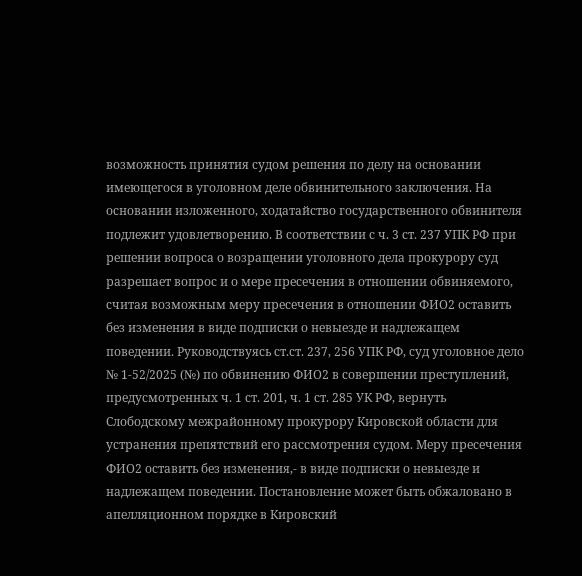возможность принятия судом решения по делу на основании имеющегося в уголовном деле обвинительного заключения. На основании изложенного, ходатайство государственного обвинителя подлежит удовлетворению. В соответствии с ч. 3 ст. 237 УПК РФ при решении вопроса о возращении уголовного дела прокурору суд разрешает вопрос и о мере пресечения в отношении обвиняемого, считая возможным меру пресечения в отношении ФИО2 оставить без изменения в виде подписки о невыезде и надлежащем поведении. Руководствуясь ст.ст. 237, 256 УПК РФ, суд уголовное дело № 1-52/2025 (№) по обвинению ФИО2 в совершении преступлений, предусмотренных ч. 1 ст. 201, ч. 1 ст. 285 УК РФ, вернуть Слободскому межрайонному прокурору Кировской области для устранения препятствий его рассмотрения судом. Меру пресечения ФИО2 оставить без изменения,- в виде подписки о невыезде и надлежащем поведении. Постановление может быть обжаловано в апелляционном порядке в Кировский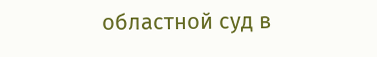областной суд в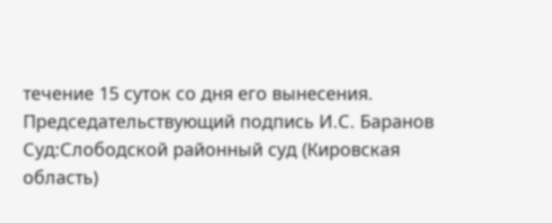течение 15 суток со дня его вынесения. Председательствующий подпись И.С. Баранов Суд:Слободской районный суд (Кировская область)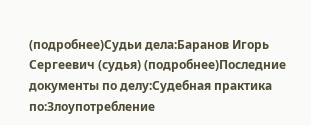(подробнее)Судьи дела:Баранов Игорь Сергеевич (судья) (подробнее)Последние документы по делу:Судебная практика по:Злоупотребление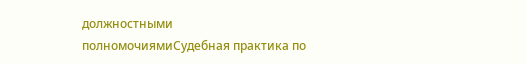должностными полномочиямиСудебная практика по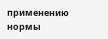применению нормы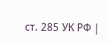ст. 285 УК РФ |